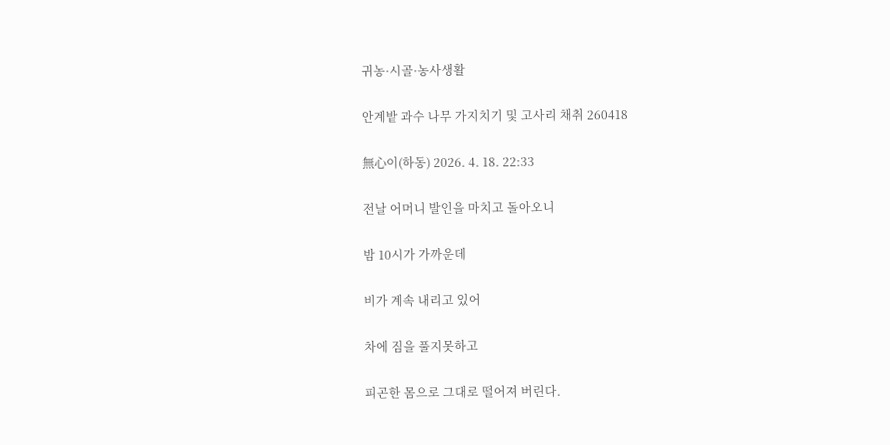귀농·시골·농사생활

안계밭 과수 나무 가지치기 및 고사리 채취 260418

無心이(하동) 2026. 4. 18. 22:33

전날 어머니 발인을 마치고 돌아오니

밤 10시가 가까운데

비가 계속 내리고 있어

차에 짐을 풀지못하고

피곤한 몸으로 그대로 떨어져 버린다.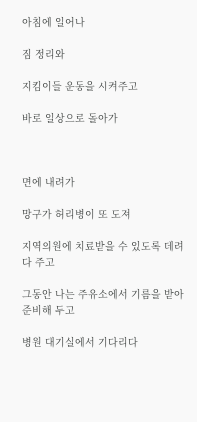아침에 일어나

짐 정리와

지킴이들 운동을 시켜주고

바로 일상으로 돌아가



면에 내려가

망구가 허리병이 또 도져

지역의원에 치료받을 수 있도록 데려다 주고

그동안 나는 주유소에서 기름을 받아 준비해 두고

병원 대기실에서 기다리다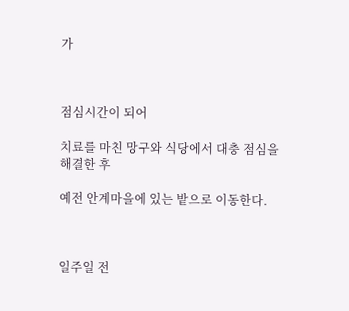가



점심시간이 되어

치료를 마친 망구와 식당에서 대충 점심을 해결한 후

예전 안계마을에 있는 밭으로 이동한다.



일주일 전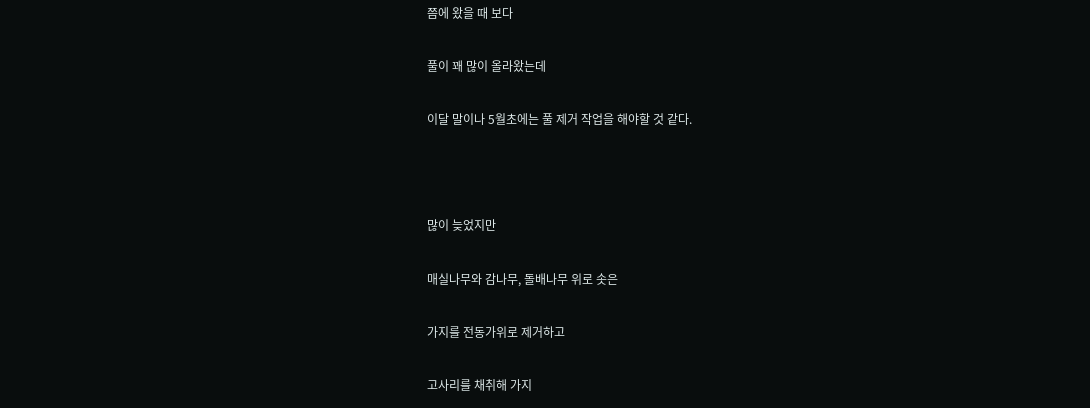쯤에 왔을 때 보다

풀이 꽤 많이 올라왔는데

이달 말이나 5월초에는 풀 제거 작업을 해야할 것 같다.



많이 늦었지만

매실나무와 감나무, 돌배나무 위로 솟은

가지를 전동가위로 제거하고

고사리를 채취해 가지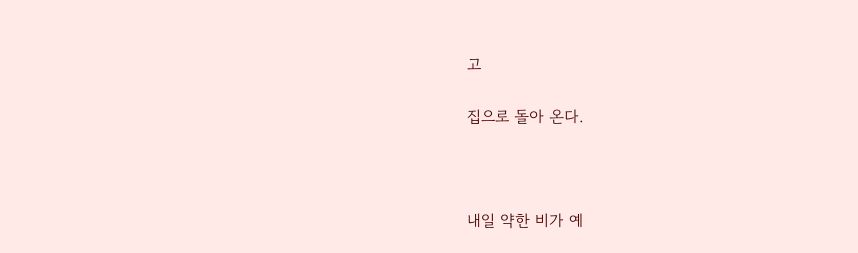고

집으로 돌아 온다.



내일 약한 비가 예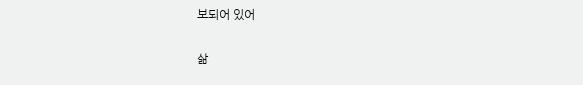보되어 있어

삶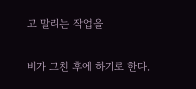고 말리는 작업을

비가 그친 후에 하기로 한다.